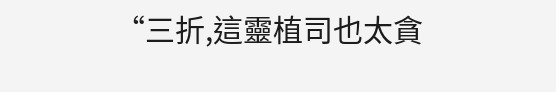“三折,這靈植司也太貪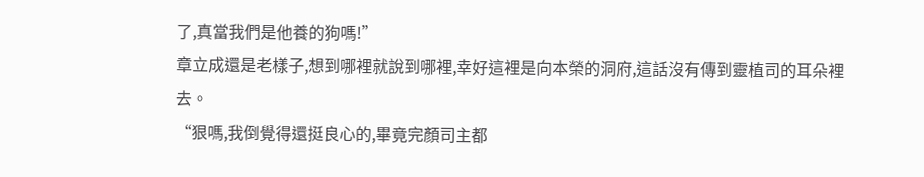了,真當我們是他養的狗嗎!”
章立成還是老樣子,想到哪裡就說到哪裡,幸好這裡是向本榮的洞府,這話沒有傳到靈植司的耳朵裡去。
“狠嗎,我倒覺得還挺良心的,畢竟完顏司主都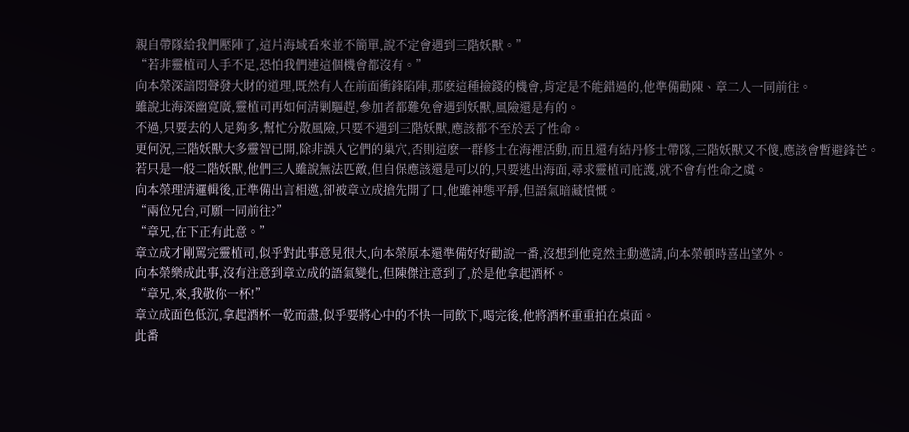親自帶隊給我們壓陣了,這片海域看來並不簡單,說不定會遇到三階妖獸。”
“若非靈植司人手不足,恐怕我們連這個機會都沒有。”
向本榮深諳悶聲發大財的道理,既然有人在前面衝鋒陷陣,那麽這種撿錢的機會,肯定是不能錯過的,他準備勸陳、章二人一同前往。
雖說北海深幽寬廣,靈植司再如何清剿驅趕,參加者都難免會遇到妖獸,風險還是有的。
不過,只要去的人足夠多,幫忙分散風險,只要不遇到三階妖獸,應該都不至於丟了性命。
更何況,三階妖獸大多靈智已開,除非誤入它們的巢穴,否則這麽一群修士在海裡活動,而且還有結丹修士帶隊,三階妖獸又不傻,應該會暫避鋒芒。
若只是一般二階妖獸,他們三人雖說無法匹敵,但自保應該還是可以的,只要逃出海面,尋求靈植司庇護,就不會有性命之虞。
向本榮理清邏輯後,正準備出言相邀,卻被章立成搶先開了口,他雖神態平靜,但語氣暗藏憤慨。
“兩位兄台,可願一同前往?”
“章兄,在下正有此意。”
章立成才剛罵完靈植司,似乎對此事意見很大,向本榮原本還準備好好勸說一番,沒想到他竟然主動邀請,向本榮頓時喜出望外。
向本榮樂成此事,沒有注意到章立成的語氣變化,但陳傑注意到了,於是他拿起酒杯。
“章兄,來,我敬你一杯!”
章立成面色低沉,拿起酒杯一乾而盡,似乎要將心中的不快一同飲下,喝完後,他將酒杯重重拍在桌面。
此番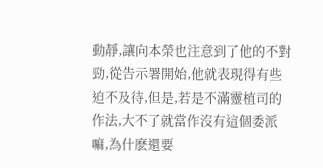動靜,讓向本榮也注意到了他的不對勁,從告示署開始,他就表現得有些迫不及待,但是,若是不滿靈植司的作法,大不了就當作沒有這個委派嘛,為什麽還要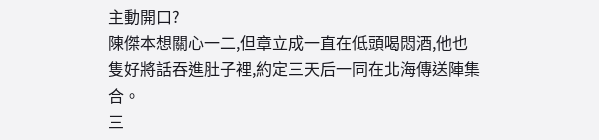主動開口?
陳傑本想關心一二,但章立成一直在低頭喝悶酒,他也隻好將話吞進肚子裡,約定三天后一同在北海傳送陣集合。
三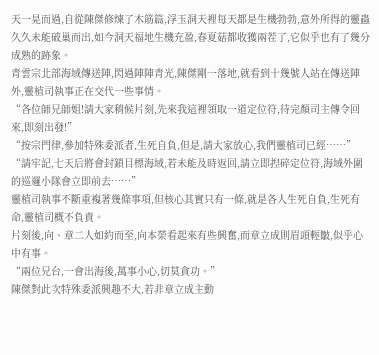天一晃而過,自從陳傑修煉了木筋篇,浮玉洞天裡每天都是生機勃勃,意外所得的靈蟲久久未能破巢而出,如今洞天福地生機充盈,春夏菇都收獲兩茬了,它似乎也有了幾分成熟的跡象。
青雲宗北部海域傳送陣,閃過陣陣青光,陳傑剛一落地,就看到十幾號人站在傳送陣外,靈植司執事正在交代一些事情。
“各位師兄師姐!請大家稍候片刻,先來我這裡領取一道定位符,待完顏司主傳令回來,即刻出發!”
“按宗門律,參加特殊委派者,生死自負,但是,請大家放心,我們靈植司已經……”
“請牢記,七天后將會封鎖目標海域,若未能及時返回,請立即揑碎定位符,海域外圍的巡邏小隊會立即前去……”
靈植司執事不斷重複著幾條事項,但核心其實只有一條,就是各人生死自負,生死有命,靈植司概不負責。
片刻後,向、章二人如約而至,向本榮看起來有些興奮,而章立成則眉頭輕皺,似乎心中有事。
“兩位兄台,一會出海後,萬事小心,切莫貪功。”
陳傑對此次特殊委派興趣不大,若非章立成主動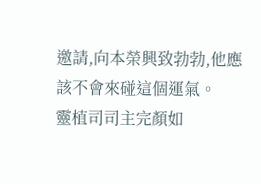邀請,向本榮興致勃勃,他應該不會來碰這個運氣。
靈植司司主完顏如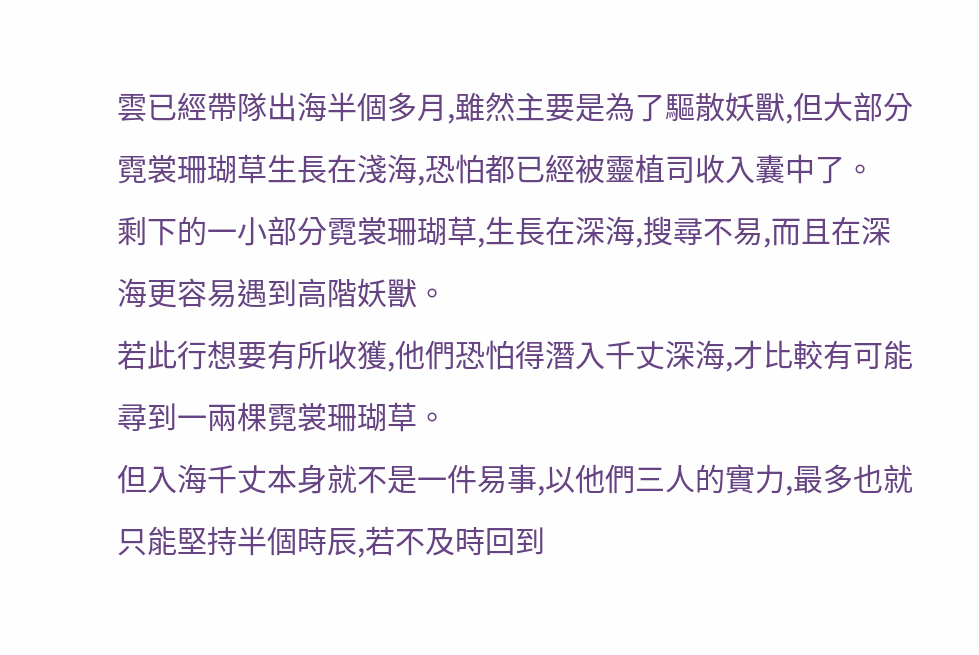雲已經帶隊出海半個多月,雖然主要是為了驅散妖獸,但大部分霓裳珊瑚草生長在淺海,恐怕都已經被靈植司收入囊中了。
剩下的一小部分霓裳珊瑚草,生長在深海,搜尋不易,而且在深海更容易遇到高階妖獸。
若此行想要有所收獲,他們恐怕得潛入千丈深海,才比較有可能尋到一兩棵霓裳珊瑚草。
但入海千丈本身就不是一件易事,以他們三人的實力,最多也就只能堅持半個時辰,若不及時回到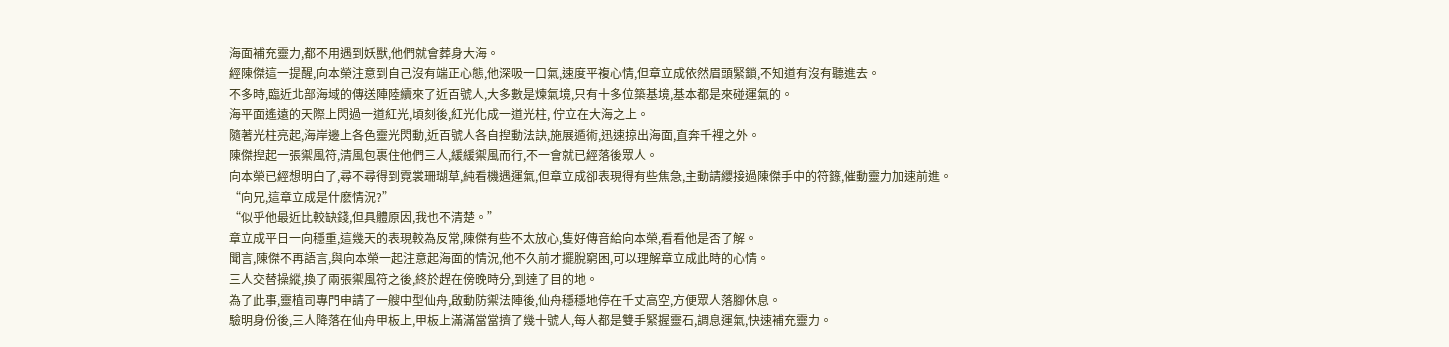海面補充靈力,都不用遇到妖獸,他們就會葬身大海。
經陳傑這一提醒,向本榮注意到自己沒有端正心態,他深吸一口氣,速度平複心情,但章立成依然眉頭緊鎖,不知道有沒有聽進去。
不多時,臨近北部海域的傳送陣陸續來了近百號人,大多數是煉氣境,只有十多位築基境,基本都是來碰運氣的。
海平面遙遠的天際上閃過一道紅光,頃刻後,紅光化成一道光柱, 佇立在大海之上。
隨著光柱亮起,海岸邊上各色靈光閃動,近百號人各自揑動法訣,施展遁術,迅速掠出海面,直奔千裡之外。
陳傑揑起一張禦風符,清風包裹住他們三人,緩緩禦風而行,不一會就已經落後眾人。
向本榮已經想明白了,尋不尋得到霓裳珊瑚草,純看機遇運氣,但章立成卻表現得有些焦急,主動請纓接過陳傑手中的符籙,催動靈力加速前進。
“向兄,這章立成是什麽情況?”
“似乎他最近比較缺錢,但具體原因,我也不清楚。”
章立成平日一向穩重,這幾天的表現較為反常,陳傑有些不太放心,隻好傳音給向本榮,看看他是否了解。
聞言,陳傑不再語言,與向本榮一起注意起海面的情況,他不久前才擺脫窮困,可以理解章立成此時的心情。
三人交替操縱,換了兩張禦風符之後,終於趕在傍晚時分,到達了目的地。
為了此事,靈植司專門申請了一艘中型仙舟,啟動防禦法陣後,仙舟穩穩地停在千丈高空,方便眾人落腳休息。
驗明身份後,三人降落在仙舟甲板上,甲板上滿滿當當擠了幾十號人,每人都是雙手緊握靈石,調息運氣,快速補充靈力。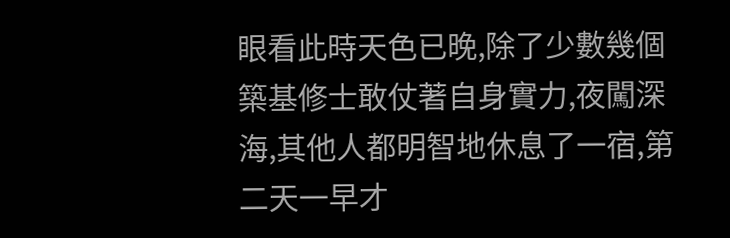眼看此時天色已晚,除了少數幾個築基修士敢仗著自身實力,夜闖深海,其他人都明智地休息了一宿,第二天一早才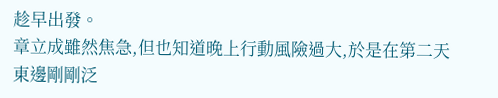趁早出發。
章立成雖然焦急,但也知道晚上行動風險過大,於是在第二天東邊剛剛泛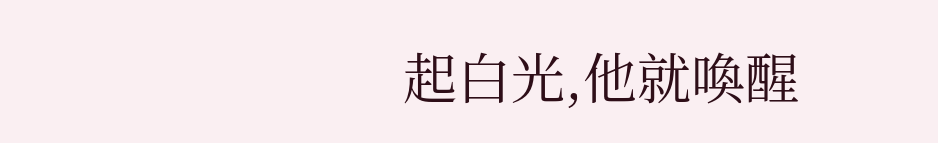起白光,他就喚醒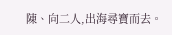陳、向二人,出海尋寶而去。